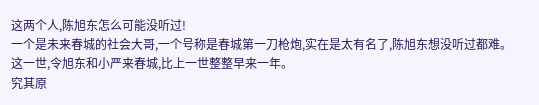这两个人,陈旭东怎么可能没听过!
一个是未来春城的社会大哥,一个号称是春城第一刀枪炮,实在是太有名了,陈旭东想没听过都难。
这一世,令旭东和小严来春城,比上一世整整早来一年。
究其原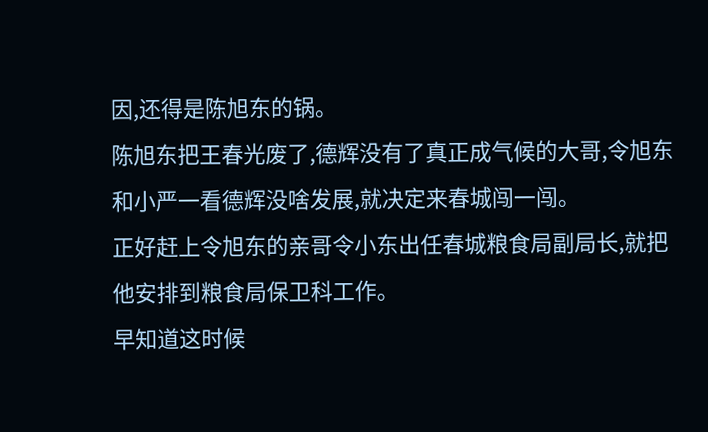因,还得是陈旭东的锅。
陈旭东把王春光废了,德辉没有了真正成气候的大哥,令旭东和小严一看德辉没啥发展,就决定来春城闯一闯。
正好赶上令旭东的亲哥令小东出任春城粮食局副局长,就把他安排到粮食局保卫科工作。
早知道这时候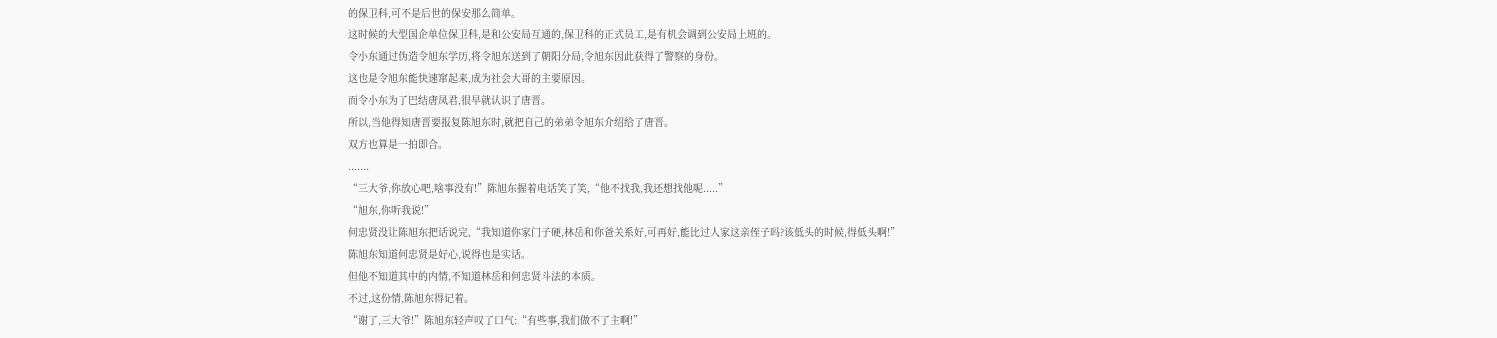的保卫科,可不是后世的保安那么简单。
这时候的大型国企单位保卫科,是和公安局互通的,保卫科的正式员工,是有机会调到公安局上班的。
令小东通过伪造令旭东学历,将令旭东送到了朝阳分局,令旭东因此获得了警察的身份。
这也是令旭东能快速窜起来,成为社会大哥的主要原因。
而令小东为了巴结唐凤君,很早就认识了唐晋。
所以,当他得知唐晋要报复陈旭东时,就把自己的弟弟令旭东介绍给了唐晋。
双方也算是一拍即合。
.......
“三大爷,你放心吧,啥事没有!”陈旭东握着电话笑了笑,“他不找我,我还想找他呢.....”
“旭东,你听我说!”
何忠贤没让陈旭东把话说完,“我知道你家门子硬,林岳和你爸关系好,可再好,能比过人家这亲侄子吗?该低头的时候,得低头啊!”
陈旭东知道何忠贤是好心,说得也是实话。
但他不知道其中的内情,不知道林岳和何忠贤斗法的本质。
不过,这份情,陈旭东得记着。
“谢了,三大爷!”陈旭东轻声叹了口气:“有些事,我们做不了主啊!”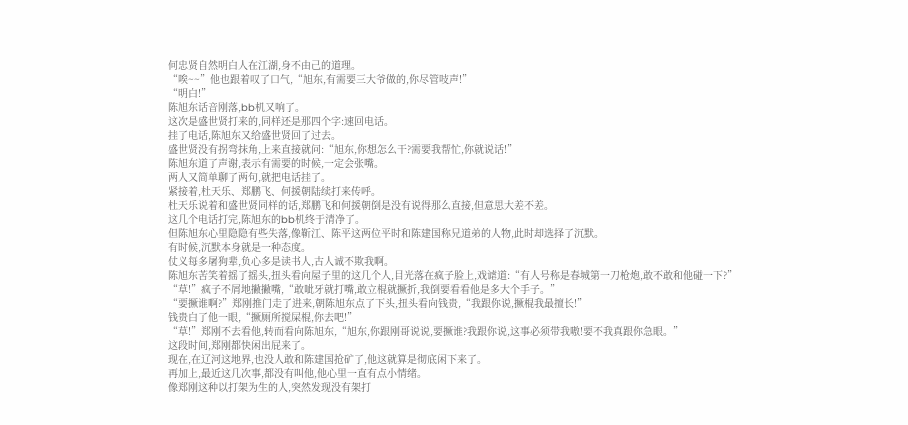何忠贤自然明白人在江湖,身不由己的道理。
“唉~~”他也跟着叹了口气,“旭东,有需要三大爷做的,你尽管吱声!”
“明白!”
陈旭东话音刚落,bb机又响了。
这次是盛世贤打来的,同样还是那四个字:速回电话。
挂了电话,陈旭东又给盛世贤回了过去。
盛世贤没有拐弯抹角,上来直接就问:“旭东,你想怎么干?需要我帮忙,你就说话!”
陈旭东道了声谢,表示有需要的时候,一定会张嘴。
两人又简单聊了两句,就把电话挂了。
紧接着,杜天乐、郑鹏飞、何援朝陆续打来传呼。
杜天乐说着和盛世贤同样的话,郑鹏飞和何援朝倒是没有说得那么直接,但意思大差不差。
这几个电话打完,陈旭东的bb机终于清净了。
但陈旭东心里隐隐有些失落,像靳江、陈平这两位平时和陈建国称兄道弟的人物,此时却选择了沉默。
有时候,沉默本身就是一种态度。
仗义每多屠狗辈,负心多是读书人,古人诚不欺我啊。
陈旭东苦笑着摇了摇头,扭头看向屋子里的这几个人,目光落在疯子脸上,戏谑道:“有人号称是春城第一刀枪炮,敢不敢和他碰一下?”
“草!”疯子不屑地撇撇嘴,“敢呲牙就打嘴,敢立棍就撅折,我倒要看看他是多大个手子。”
“要撅谁啊?”郑刚推门走了进来,朝陈旭东点了下头,扭头看向钱贵,“我跟你说,撅棍我最擅长!”
钱贵白了他一眼,“撅厕所搅屎棍,你去吧!”
“草!”郑刚不去看他,转而看向陈旭东,“旭东,你跟刚哥说说,要撅谁?我跟你说,这事必须带我嗷!要不我真跟你急眼。”
这段时间,郑刚都快闲出屁来了。
现在,在辽河这地界,也没人敢和陈建国抢矿了,他这就算是彻底闲下来了。
再加上,最近这几次事,都没有叫他,他心里一直有点小情绪。
像郑刚这种以打架为生的人,突然发现没有架打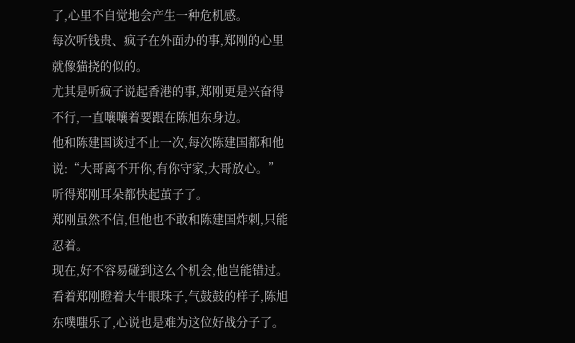了,心里不自觉地会产生一种危机感。
每次听钱贵、疯子在外面办的事,郑刚的心里就像猫挠的似的。
尤其是听疯子说起香港的事,郑刚更是兴奋得不行,一直嚷嚷着要跟在陈旭东身边。
他和陈建国谈过不止一次,每次陈建国都和他说:“大哥离不开你,有你守家,大哥放心。”
听得郑刚耳朵都快起茧子了。
郑刚虽然不信,但他也不敢和陈建国炸刺,只能忍着。
现在,好不容易碰到这么个机会,他岂能错过。
看着郑刚瞪着大牛眼珠子,气鼓鼓的样子,陈旭东噗嗤乐了,心说也是难为这位好战分子了。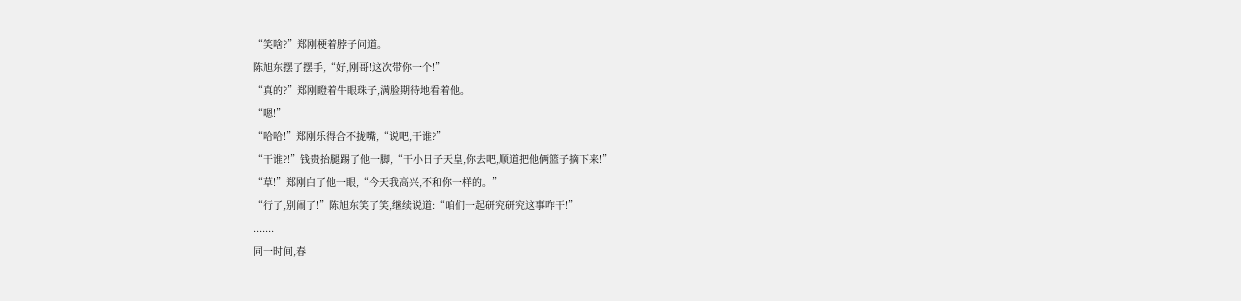“笑啥?”郑刚梗着脖子问道。
陈旭东摆了摆手,“好,刚哥!这次带你一个!”
“真的?”郑刚瞪着牛眼珠子,满脸期待地看着他。
“嗯!”
“哈哈!”郑刚乐得合不拢嘴,“说吧,干谁?”
“干谁?!”钱贵抬腿踢了他一脚,“干小日子天皇,你去吧,顺道把他俩篮子摘下来!”
“草!”郑刚白了他一眼,“今天我高兴,不和你一样的。”
“行了,别闹了!”陈旭东笑了笑,继续说道:“咱们一起研究研究这事咋干!”
.......
同一时间,春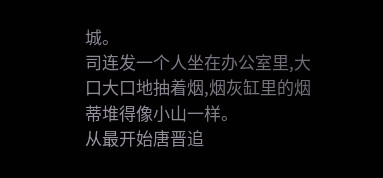城。
司连发一个人坐在办公室里,大口大口地抽着烟,烟灰缸里的烟蒂堆得像小山一样。
从最开始唐晋追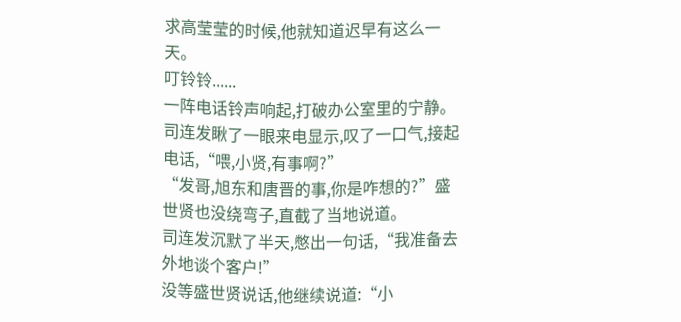求高莹莹的时候,他就知道迟早有这么一天。
叮铃铃......
一阵电话铃声响起,打破办公室里的宁静。
司连发瞅了一眼来电显示,叹了一口气,接起电话,“喂,小贤,有事啊?”
“发哥,旭东和唐晋的事,你是咋想的?”盛世贤也没绕弯子,直截了当地说道。
司连发沉默了半天,憋出一句话,“我准备去外地谈个客户!”
没等盛世贤说话,他继续说道:“小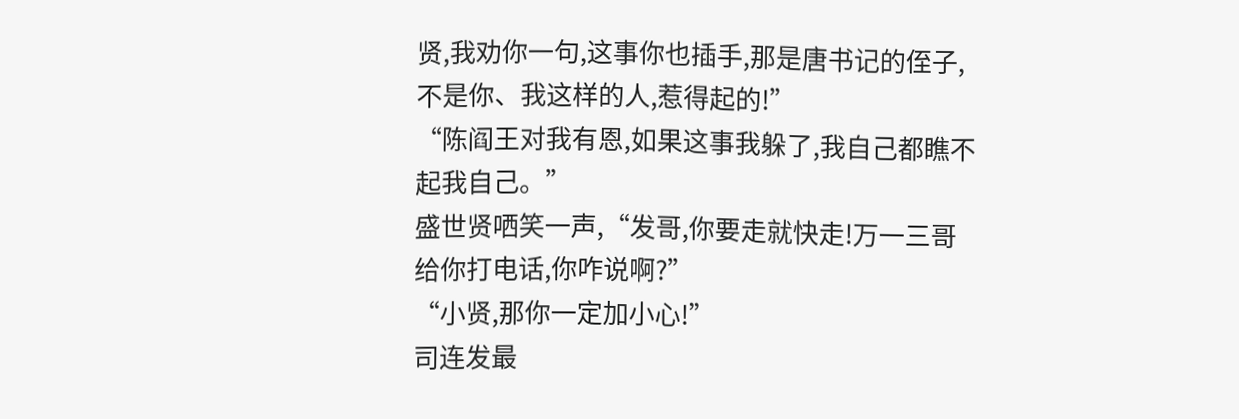贤,我劝你一句,这事你也插手,那是唐书记的侄子,不是你、我这样的人,惹得起的!”
“陈阎王对我有恩,如果这事我躲了,我自己都瞧不起我自己。”
盛世贤哂笑一声,“发哥,你要走就快走!万一三哥给你打电话,你咋说啊?”
“小贤,那你一定加小心!”
司连发最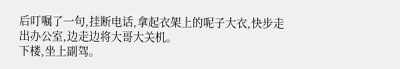后叮嘱了一句,挂断电话,拿起衣架上的呢子大衣,快步走出办公室,边走边将大哥大关机。
下楼,坐上副驾。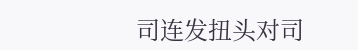司连发扭头对司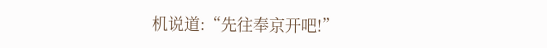机说道:“先往奉京开吧!”